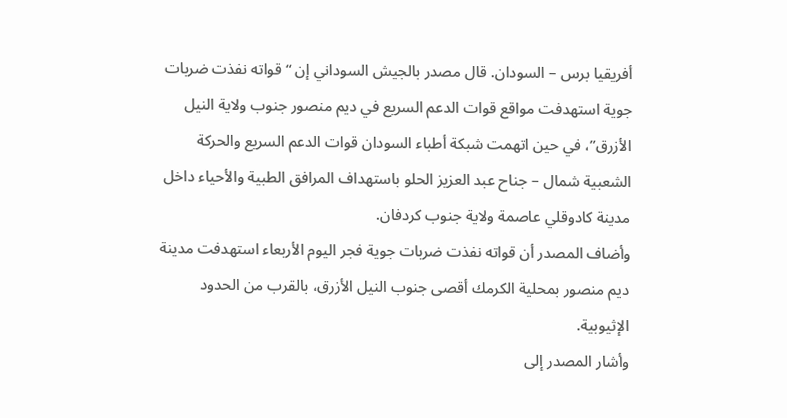أفريقيا برس – السودان. قال مصدر بالجيش السوداني إن “قواته نفذت ضربات جوية استهدفت مواقع قوات الدعم السريع في ديم منصور جنوب ولاية النيل الأزرق”، في حين اتهمت شبكة أطباء السودان قوات الدعم السريع والحركة الشعبية شمال – جناح عبد العزيز الحلو باستهداف المرافق الطبية والأحياء داخل مدينة كادوقلي عاصمة ولاية جنوب كردفان.
وأضاف المصدر أن قواته نفذت ضربات جوية فجر اليوم الأربعاء استهدفت مدينة ديم منصور بمحلية الكرمك أقصى جنوب النيل الأزرق، بالقرب من الحدود الإثيوبية.
وأشار المصدر إلى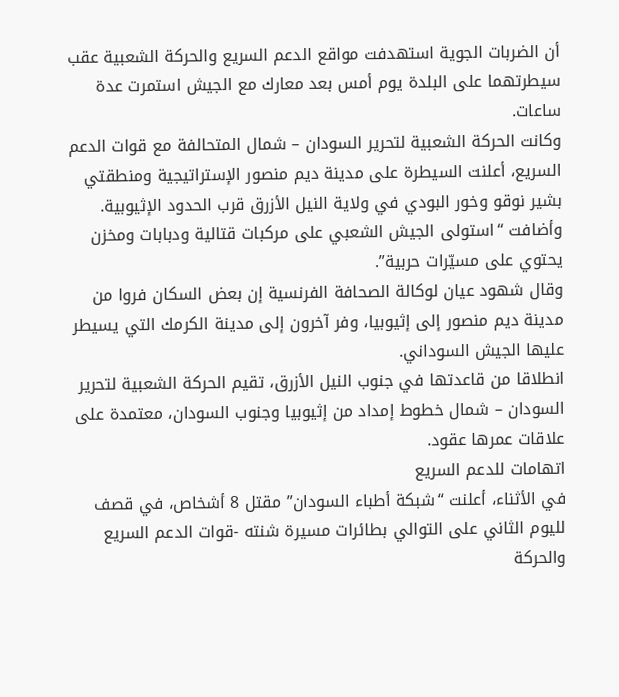أن الضربات الجوية استهدفت مواقع الدعم السريع والحركة الشعبية عقب سيطرتهما على البلدة يوم أمس بعد معارك مع الجيش استمرت عدة ساعات.
وكانت الحركة الشعبية لتحرير السودان – شمال المتحالفة مع قوات الدعم السريع، أعلنت السيطرة على مدينة ديم منصور الإستراتيجية ومنطقتي بشير نوقو وخور البودي في ولاية النيل الأزرق قرب الحدود الإثيوبية.
وأضافت “استولى الجيش الشعبي على مركبات قتالية ودبابات ومخزن يحتوي على مسيّرات حربية”.
وقال شهود عيان لوكالة الصحافة الفرنسية إن بعض السكان فروا من مدينة ديم منصور إلى إثيوبيا، وفر آخرون إلى مدينة الكرمك التي يسيطر عليها الجيش السوداني.
انطلاقا من قاعدتها في جنوب النيل الأزرق، تقيم الحركة الشعبية لتحرير السودان – شمال خطوط إمداد من إثيوبيا وجنوب السودان، معتمدة على علاقات عمرها عقود.
اتهامات للدعم السريع
في الأثناء، أعلنت “شبكة أطباء السودان” مقتل 8 أشخاص، في قصف لليوم الثاني على التوالي بطائرات مسيرة شنته -قوات الدعم السريع والحركة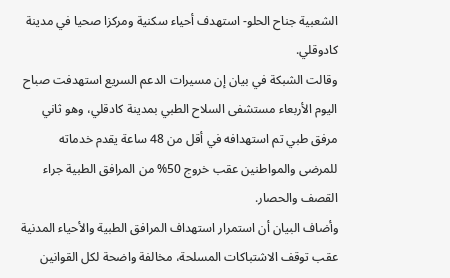الشعبية جناح الحلو- استهدف أحياء سكنية ومركزا صحيا في مدينة كادوقلي.
وقالت الشبكة في بيان إن مسيرات الدعم السريع استهدفت صباح اليوم الأربعاء مستشفى السلاح الطبي بمدينة كادقلي، وهو ثاني مرفق طبي تم استهدافه في أقل من 48 ساعة يقدم خدماته للمرضى والمواطنين عقب خروج 50% من المرافق الطبية جراء القصف والحصار.
وأضاف البيان أن استمرار استهداف المرافق الطبية والأحياء المدنية عقب توقف الاشتباكات المسلحة، مخالفة واضحة لكل القوانين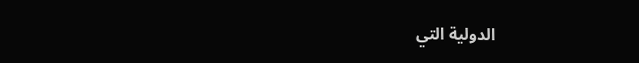الدولية التي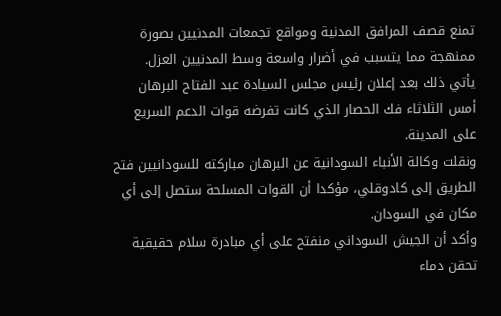تمنع قصف المرافق المدنية ومواقع تجمعات المدنيين بصورة ممنهجة مما يتسبب في أضرار واسعة وسط المدنيين العزل.
يأتي ذلك بعد إعلان رئيس مجلس السيادة عبد الفتاح البرهان أمس الثلاثاء فك الحصار الذي كانت تفرضه قوات الدعم السريع على المدينة.
ونقلت وكالة الأنباء السودانية عن البرهان مباركته للسودانيين فتح الطريق إلى كادوقلي، مؤكدا أن القوات المسلحة ستصل إلى أي مكان في السودان.
وأكد أن الجيش السوداني منفتح على أي مبادرة سلام حقيقية تحقن دماء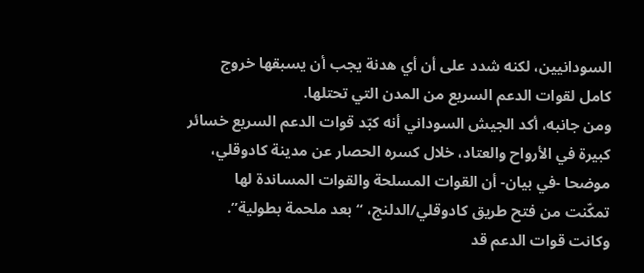السودانيين، لكنه شدد على أن أي هدنة يجب أن يسبقها خروج كامل لقوات الدعم السريع من المدن التي تحتلها.
ومن جانبه، أكد الجيش السوداني أنه كبّد قوات الدعم السريع خسائر كبيرة في الأرواح والعتاد، خلال كسره الحصار عن مدينة كادوقلي، موضحا -في بيان- أن القوات المسلحة والقوات المساندة لها تمكّنت من فتح طريق كادوقلي/الدلنج، “بعد ملحمة بطولية”.
وكانت قوات الدعم قد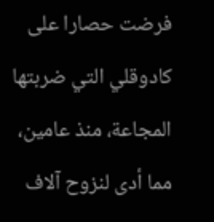فرضت حصارا على كادوقلي التي ضربتها المجاعة، منذ عامين، مما أدى لنزوح آلاف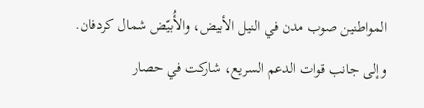المواطنين صوب مدن في النيل الأبيض، والأُبيّض شمال كردفان.
وإلى جانب قوات الدعم السريع، شاركت في حصار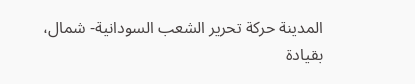المدينة حركة تحرير الشعب السودانية- شمال، بقيادة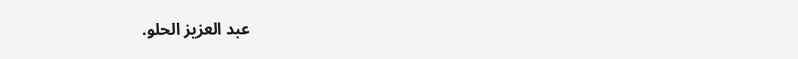عبد العزيز الحلو.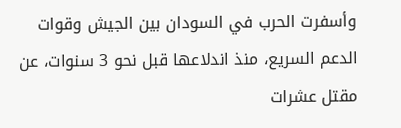وأسفرت الحرب في السودان بين الجيش وقوات الدعم السريع، منذ اندلاعها قبل نحو 3 سنوات، عن مقتل عشرات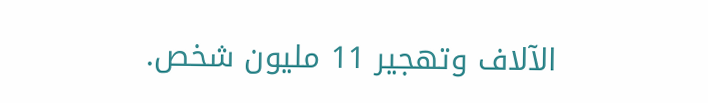الآلاف وتهجير 11 مليون شخص.